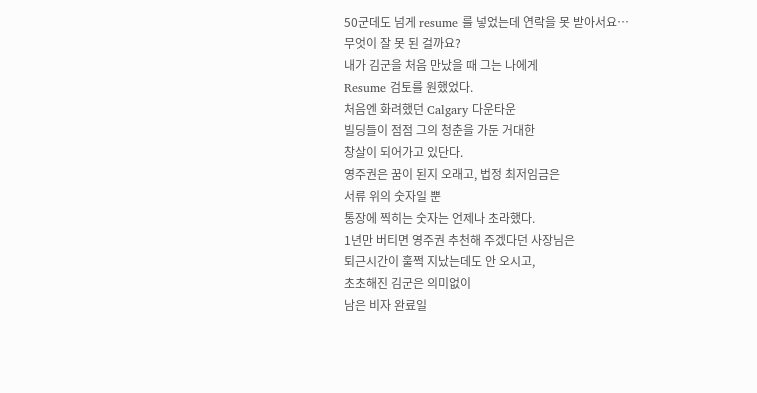50군데도 넘게 resume 를 넣었는데 연락을 못 받아서요…
무엇이 잘 못 된 걸까요?
내가 김군을 처음 만났을 때 그는 나에게
Resume 검토를 원했었다.
처음엔 화려했던 Calgary 다운타운
빌딩들이 점점 그의 청춘을 가둔 거대한
창살이 되어가고 있단다.
영주권은 꿈이 된지 오래고, 법정 최저임금은
서류 위의 숫자일 뿐
통장에 찍히는 숫자는 언제나 초라했다.
1년만 버티면 영주권 추천해 주겠다던 사장님은
퇴근시간이 훌쩍 지났는데도 안 오시고,
초초해진 김군은 의미없이
남은 비자 완료일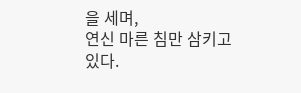을 세며,
연신 마른 침만 삼키고 있다.